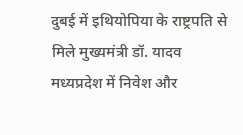दुबई में इथियोपिया के राष्ट्रपति से मिले मुख्यमंत्री डॉ. यादव
मध्यप्रदेश में निवेश और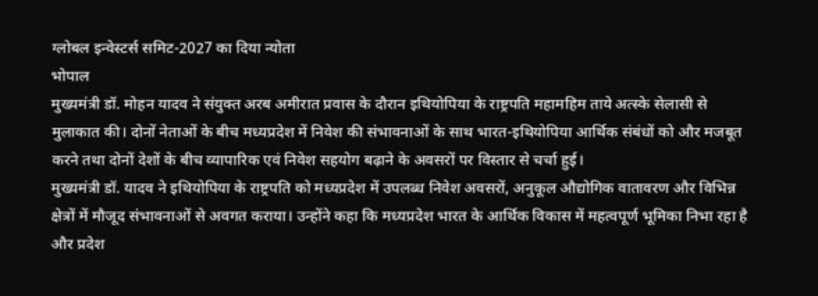ग्लोबल इन्वेस्टर्स समिट-2027 का दिया न्योता
भोपाल
मुख्यमंत्री डॉ. मोहन यादव ने संयुक्त अरब अमीरात प्रवास के दौरान इथियोपिया के राष्ट्रपति महामहिम ताये अत्स्के सेलासी से मुलाकात की। दोनों नेताओं के बीच मध्यप्रदेश में निवेश की संभावनाओं के साथ भारत-इथियोपिया आर्थिक संबंधों को और मजबूत करने तथा दोनों देशों के बीच व्यापारिक एवं निवेश सहयोग बढ़ाने के अवसरों पर विस्तार से चर्चा हुई।
मुख्यमंत्री डॉ. यादव ने इथियोपिया के राष्ट्रपति को मध्यप्रदेश में उपलब्ध निवेश अवसरों, अनुकूल औद्योगिक वातावरण और विभिन्न क्षेत्रों में मौजूद संभावनाओं से अवगत कराया। उन्होंने कहा कि मध्यप्रदेश भारत के आर्थिक विकास में महत्वपूर्ण भूमिका निभा रहा है और प्रदेश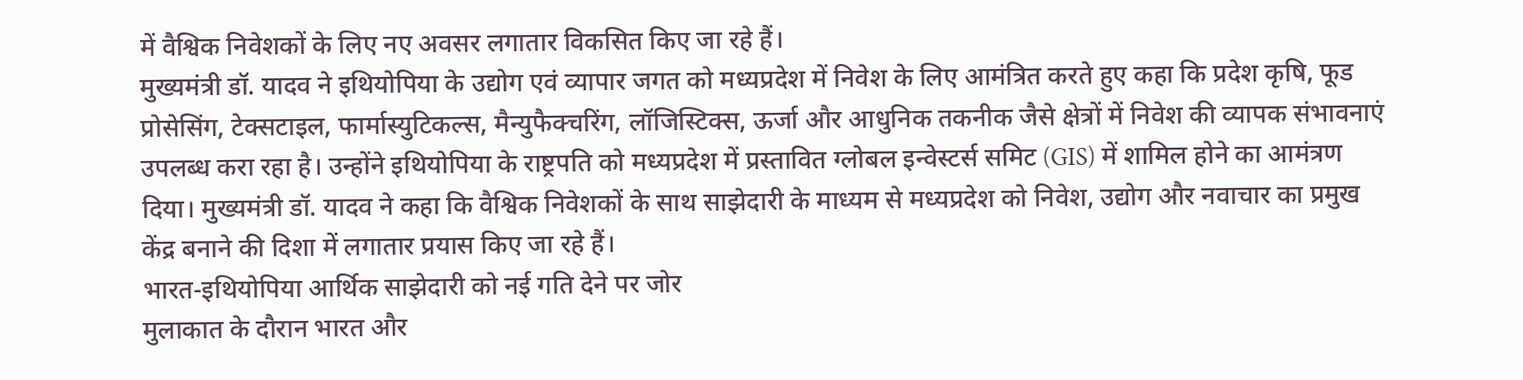में वैश्विक निवेशकों के लिए नए अवसर लगातार विकसित किए जा रहे हैं।
मुख्यमंत्री डॉ. यादव ने इथियोपिया के उद्योग एवं व्यापार जगत को मध्यप्रदेश में निवेश के लिए आमंत्रित करते हुए कहा कि प्रदेश कृषि, फूड प्रोसेसिंग, टेक्सटाइल, फार्मास्युटिकल्स, मैन्युफैक्चरिंग, लॉजिस्टिक्स, ऊर्जा और आधुनिक तकनीक जैसे क्षेत्रों में निवेश की व्यापक संभावनाएं उपलब्ध करा रहा है। उन्होंने इथियोपिया के राष्ट्रपति को मध्यप्रदेश में प्रस्तावित ग्लोबल इन्वेस्टर्स समिट (GIS) में शामिल होने का आमंत्रण दिया। मुख्यमंत्री डॉ. यादव ने कहा कि वैश्विक निवेशकों के साथ साझेदारी के माध्यम से मध्यप्रदेश को निवेश, उद्योग और नवाचार का प्रमुख केंद्र बनाने की दिशा में लगातार प्रयास किए जा रहे हैं।
भारत-इथियोपिया आर्थिक साझेदारी को नई गति देने पर जोर
मुलाकात के दौरान भारत और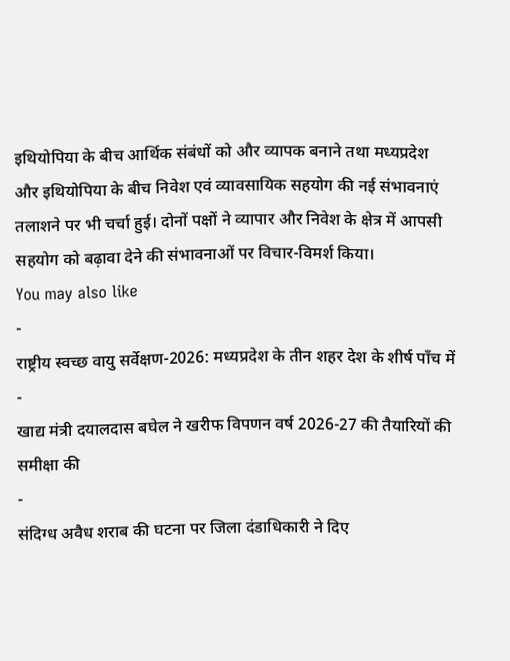इथियोपिया के बीच आर्थिक संबंधों को और व्यापक बनाने तथा मध्यप्रदेश और इथियोपिया के बीच निवेश एवं व्यावसायिक सहयोग की नई संभावनाएं तलाशने पर भी चर्चा हुई। दोनों पक्षों ने व्यापार और निवेश के क्षेत्र में आपसी सहयोग को बढ़ावा देने की संभावनाओं पर विचार-विमर्श किया।
You may also like
-
राष्ट्रीय स्वच्छ वायु सर्वेक्षण-2026: मध्यप्रदेश के तीन शहर देश के शीर्ष पाँच में
-
खाद्य मंत्री दयालदास बघेल ने खरीफ विपणन वर्ष 2026-27 की तैयारियों की समीक्षा की
-
संदिग्ध अवैध शराब की घटना पर जिला दंडाधिकारी ने दिए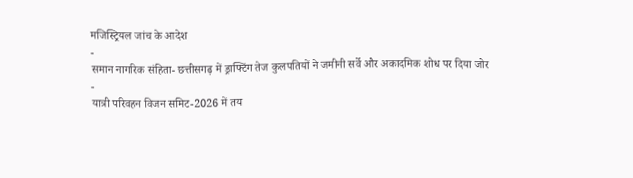मजिस्ट्रियल जांच के आदेश
-
समान नागरिक संहिता- छत्तीसगढ़ में ड्राफ्टिंग तेज कुलपतियों ने जमीनी सर्वे और अकादमिक शोध पर दिया जोर
-
यात्री परिवहन विजन समिट-2026 में तय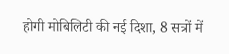होगी मोबिलिटी की नई दिशा, 8 सत्रों में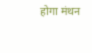होगा मंथन